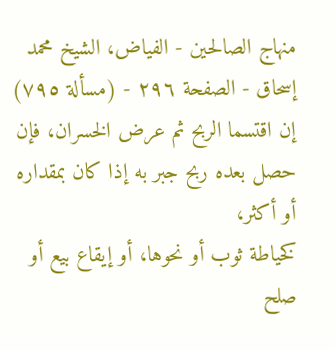منهاج الصالحين - الفياض، الشيخ محمد إسحاق - الصفحة ٢٩٦ - (مسألة ٧٩٥) إن اقتسما الربح ثم عرض الخسران، فإن حصل بعده ربح جبر به إذا كان بمقداره أو أكثر،
كخياطة ثوب أو نحوها، أو إيقاع بيع أو صلح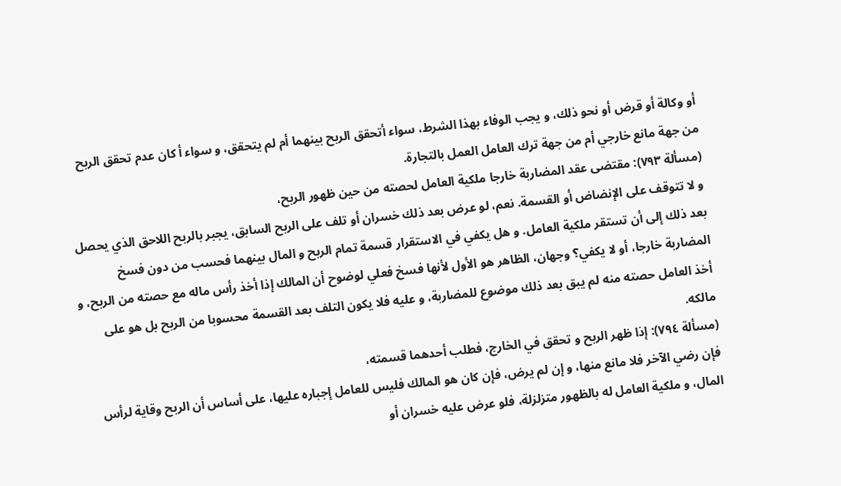أو وكالة أو قرض أو نحو ذلك، و يجب الوفاء بهذا الشرط، سواء أتحقق الربح بينهما أم لم يتحقق، و سواء أ كان عدم تحقق الربح من جهة مانع خارجي أم من جهة ترك العامل العمل بالتجارة.
(مسألة ٧٩٣): مقتضى عقد المضاربة خارجا ملكية العامل لحصته من حين ظهور الربح،
و لا تتوقف على الإنضاض أو القسمة. نعم، لو عرض بعد ذلك خسران أو تلف على الربح السابق، يجبر بالربح اللاحق الذي يحصل بعد ذلك إلى أن تستقر ملكية العامل. و هل يكفي في الاستقرار قسمة تمام الربح و المال بينهما فحسب من دون فسخ المضاربة خارجا، أو لا يكفي؟ وجهان، الظاهر هو الأول لأنها فسخ فعلي لوضوح أن المالك إذا أخذ رأس ماله مع حصته من الربح، و أخذ العامل حصته منه لم يبق بعد ذلك موضوع للمضاربة، و عليه فلا يكون التلف بعد القسمة محسوبا من الربح بل هو على مالكه.
(مسألة ٧٩٤): إذا ظهر الربح و تحقق في الخارج، فطلب أحدهما قسمته،
فإن رضي الآخر فلا مانع منها، و إن لم يرض، فإن كان هو المالك فليس للعامل إجباره عليها، على أساس أن الربح وقاية لرأس المال، و ملكية العامل له بالظهور متزلزلة، فلو عرض عليه خسران أو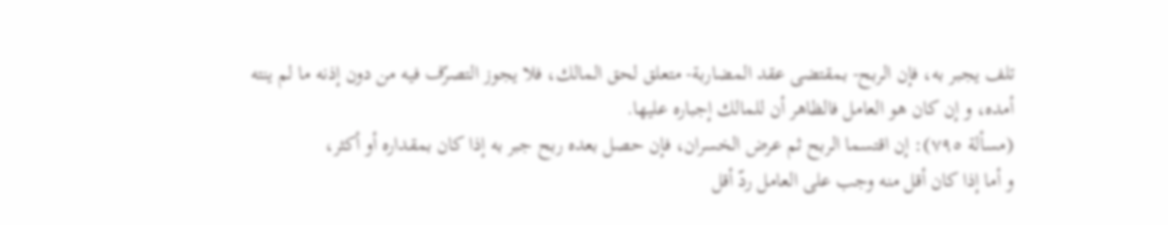تلف يجبر به، فإن الربح- بمقتضى عقد المضاربة- متعلق لحق المالك، فلا يجوز التصرّف فيه من دون إذنه ما لم ينته أمده، و إن كان هو العامل فالظاهر أن للمالك إجباره عليها.
(مسألة ٧٩٥): إن اقتسما الربح ثم عرض الخسران، فإن حصل بعده ربح جبر به إذا كان بمقداره أو أكثر،
و أما إذا كان أقل منه وجب على العامل ردّ أقل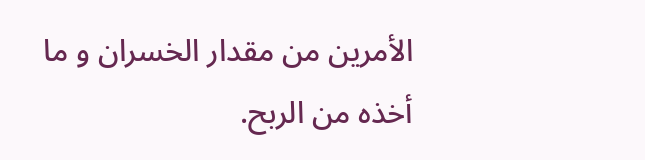الأمرين من مقدار الخسران و ما أخذه من الربح.